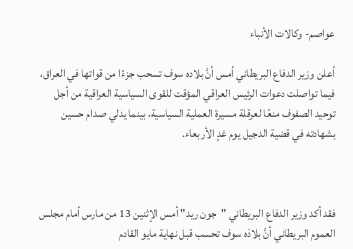عواصم- وكالات الأنباء

أعلن وزير الدفاع البريطاني أمس أنَّ بلاده سوف تسحب جزءًا من قواتها في العراق، فيما تواصلت دعوات الرئيس العراقي المؤقت للقوى السياسية العراقية من أجل توحيد الصفوف منعًا لعرقلة مسيرة العملية السياسية، بينما يدلي صدام حسين بشهادته في قضية الدجيل يوم غدٍ الأربعاء.



فقد أكد وزير الدفاع البريطاني "جون ريد" أمس الإثنين 13 من مارس أمام مجلس العموم البريطاني أنَّ بلادَه سوف تحسب قبل نهاية مايو القادم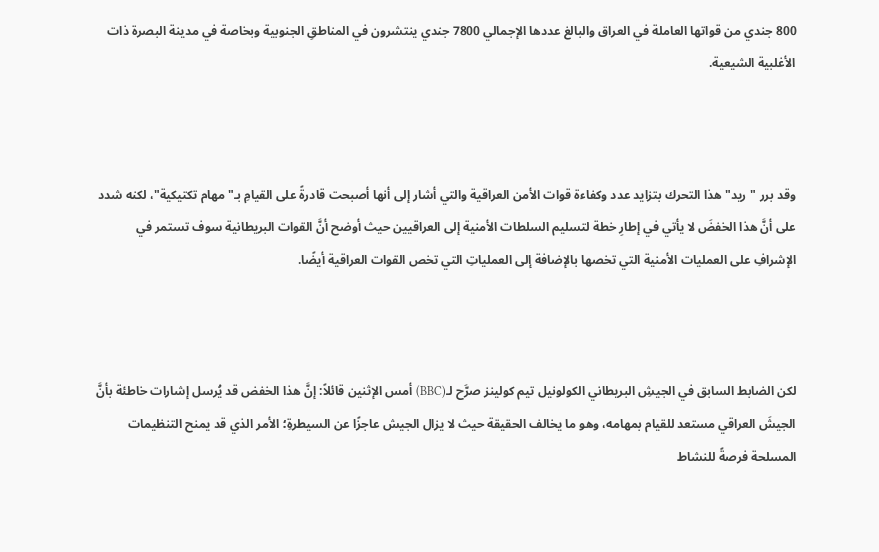800 جندي من قواتها العاملة في العراق والبالغ عددها الإجمالي 7800 جندي ينتشرون في المناطقِ الجنوبية وبخاصة في مدينة البصرة ذات الأغلبية الشيعية.



وقد برر "ريد" هذا التحرك بتزايد عدد وكفاءة قوات الأمن العراقية والتي أشار إلى أنها أصبحت قادرةً على القيامِ بـ"مهام تكتيكية"، لكنه شدد على أنَّ هذا الخفضَ لا يأتي في إطارِ خطة لتسليم السلطات الأمنية إلى العراقيين حيث أوضح أنَّ القوات البريطانية سوف تستمر في الإشرافِ على العمليات الأمنية التي تخصها بالإضافة إلى العملياتِ التي تخص القوات العراقية أيضًا.



لكن الضابط السابق في الجيشِ البريطاني الكولونيل تيم كولينز صرَّح لـ(BBC) أمس الإثنين قائلاً: إنَّ هذا الخفض قد يُرسل إشارات خاطئة بأنَّ الجيشَ العراقي مستعد للقيام بمهامه، وهو ما يخالف الحقيقة حيث لا يزال الجيش عاجزًا عن السيطرةِ؛ الأمر الذي قد يمنح التنظيمات المسلحة فرصةً للنشاط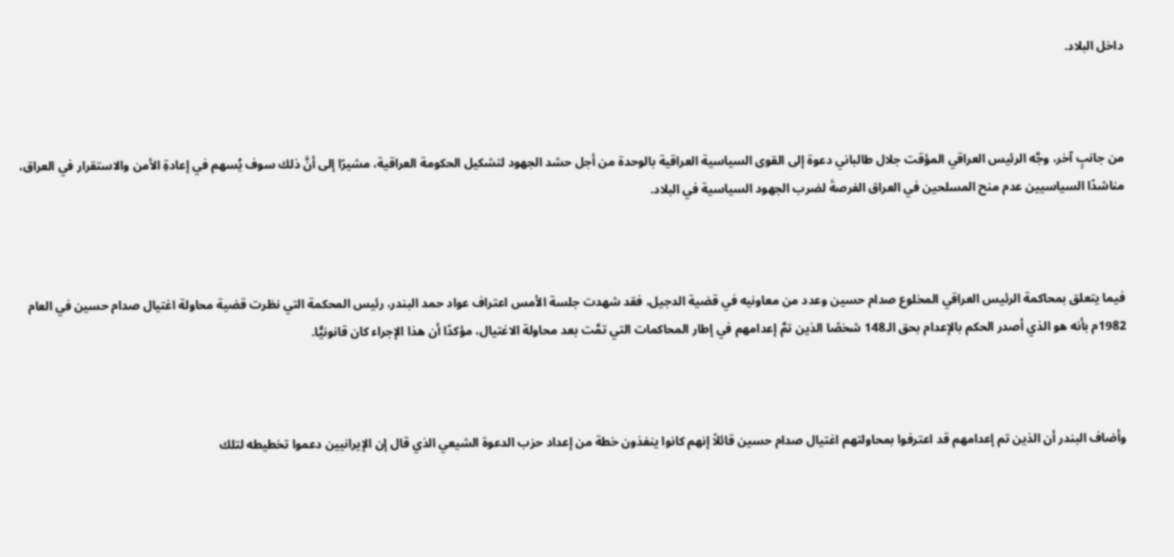داخل البلاد.



من جانبٍ آخر، وجَّه الرئيس العراقي المؤقت جلال طالباني دعوة إلى القوى السياسية العراقية بالوحدة من أجل حشد الجهود لتشكيل الحكومة العراقية، مشيرًا إلى أنَّ ذلك سوف يُسهم في إعادةِ الأمن والاستقرار في العراق، مناشدًا السياسيين عدم منح المسلحين في العراق الفرصةَ لضرب الجهود السياسية في البلاد.



فيما يتعلق بمحاكمة الرئيس العراقي المخلوع صدام حسين وعدد من معاونيه في قضية الدجيل، فقد شهدت جلسة الأمس اعتراف عواد حمد البندر، رئيس المحكمة التي نظرت قضية محاولة اغتيال صدام حسين في العام 1982م بأنه هو الذي أصدر الحكم بالإعدام بحق الـ148 شخصًا الذين تمَّ إعدامهم في إطار المحاكمات التي تمَّت بعد محاولة الاغتيال، مؤكدًا أن هذا الإجراء كان قانونيًّا.



وأضاف البندر أن الذين تم إعدامهم قد اعترفوا بمحاولتهم اغتيال صدام حسين قائلاً إنهم كانوا ينفذون خطة من إعداد حزب الدعوة الشيعي الذي قال إن الإيرانيين دعموا تخطيطه لتلك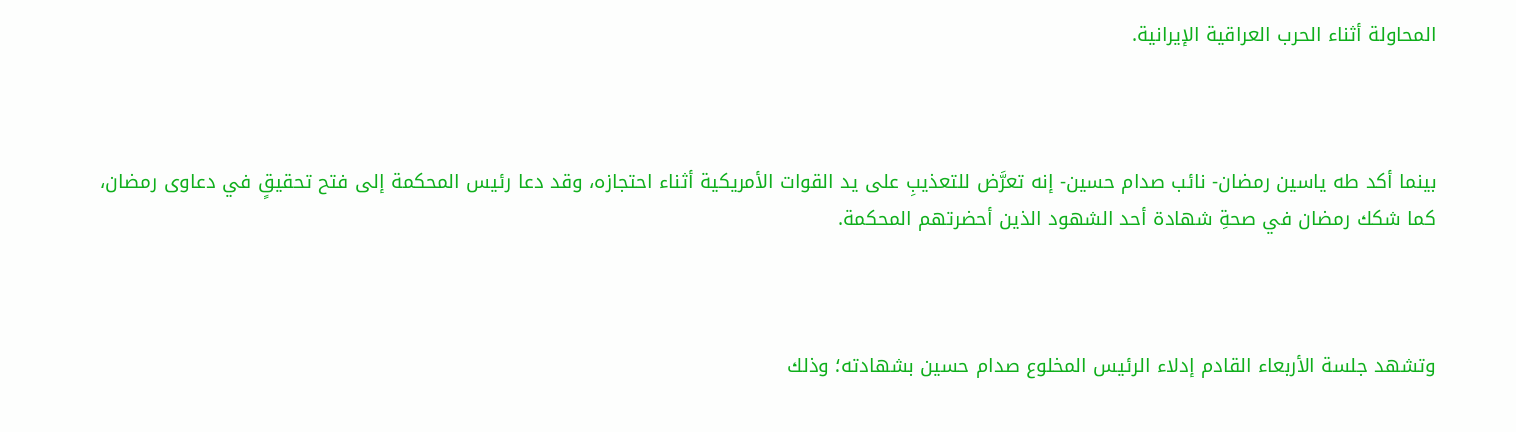المحاولة أثناء الحرب العراقية الإيرانية.



بينما أكد طه ياسين رمضان- نائب صدام حسين- إنه تعرَّض للتعذيبِ على يد القوات الأمريكية أثناء احتجازه، وقد دعا رئيس المحكمة إلى فتح تحقيقٍ في دعاوى رمضان، كما شكك رمضان في صحةِ شهادة أحد الشهود الذين أحضرتهم المحكمة.



وتشهد جلسة الأربعاء القادم إدلاء الرئيس المخلوع صدام حسين بشهادته؛ وذلك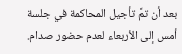بعد أن تمَّ تأجيل المحاكمة في جلسة أمس إلى الأربعاء لعدم حضور صدام.